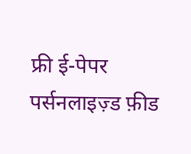फ्री ई-पेपर
पर्सनलाइज़्ड फ़ीड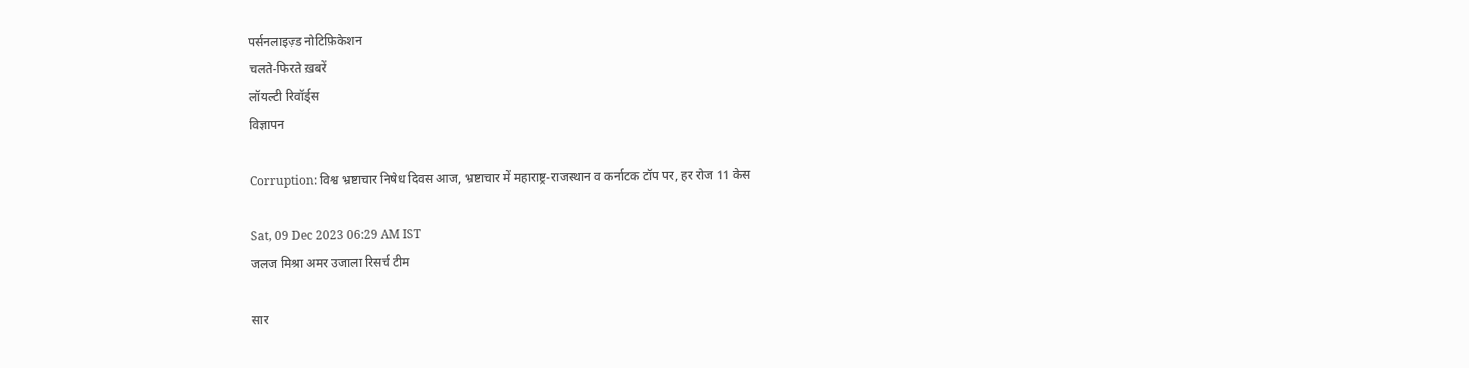पर्सनलाइज़्ड नोटिफ़िकेशन
चलते-फिरते ख़बरें
लॉयल्टी रिवॉर्ड्स
विज्ञापन

Corruption: विश्व भ्रष्टाचार निषेध दिवस आज, भ्रष्टाचार में महाराष्ट्र-राजस्थान व कर्नाटक टॉप पर, हर रोज 11 केस

Sat, 09 Dec 2023 06:29 AM IST
जलज मिश्रा अमर उजाला रिसर्च टीम

सार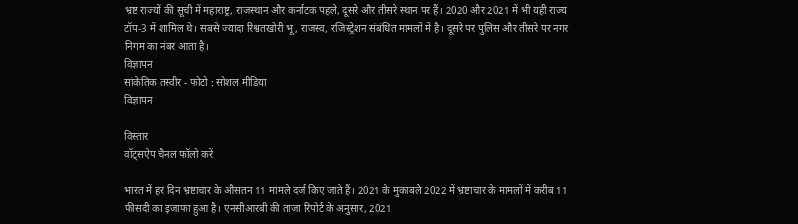भ्रष्ट राज्यों की सूची में महाराष्ट्र, राजस्थान और कर्नाटक पहले, दूसरे और तीसरे स्थान पर हैं। 2020 और 2021 में भी यही राज्य टॉप-3 में शामिल थे। सबसे ज्यादा रिश्वतखोरी भू, राजस्व, रजिस्ट्रेशन संबंधित मामलों में है। दूसरे पर पुलिस और तीसरे पर नगर निगम का नंबर आता है।
विज्ञापन
सांकेतिक तस्वीर - फोटो : सोशल मीडिया
विज्ञापन

विस्तार
वॉट्सऐप चैनल फॉलो करें

भारत में हर दिन भ्रष्टाचार के औसतन 11 मामले दर्ज किए जाते हैं। 2021 के मुकाबले 2022 में भ्रष्टाचार के मामलों में करीब 11 फीसदी का इजाफा हुआ है। एनसीआरबी की ताजा रिपोर्ट के अनुसार, 2021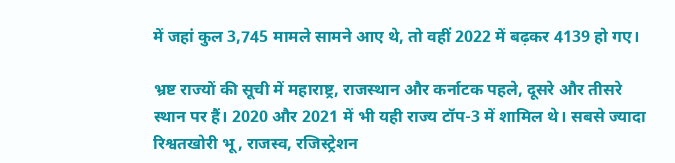में जहां कुल 3,745 मामले सामने आए थे, तो वहीं 2022 में बढ़कर 4139 हो गए।

भ्रष्ट राज्यों की सूची में महाराष्ट्र, राजस्थान और कर्नाटक पहले, दूसरे और तीसरे स्थान पर हैं। 2020 और 2021 में भी यही राज्य टॉप-3 में शामिल थे। सबसे ज्यादा रिश्वतखोरी भू, राजस्व, रजिस्ट्रेशन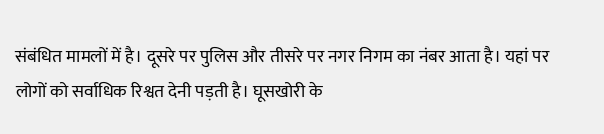संबंधित मामलों में है। दूसरे पर पुलिस और तीसरे पर नगर निगम का नंबर आता है। यहां पर लोगों को सर्वाधिक रिश्वत देनी पड़ती है। घूसखोरी के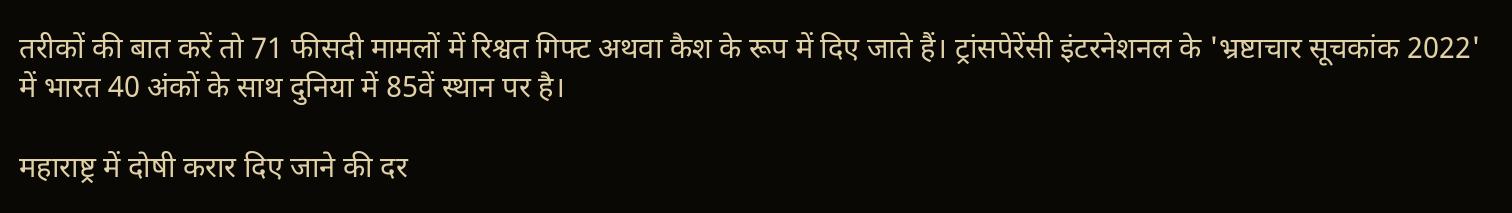तरीकों की बात करें तो 71 फीसदी मामलों में रिश्वत गिफ्ट अथवा कैश के रूप में दिए जाते हैं। ट्रांसपेरेंसी इंटरनेशनल के 'भ्रष्टाचार सूचकांक 2022'  में भारत 40 अंकों के साथ दुनिया में 85वें स्थान पर है।

महाराष्ट्र में दोषी करार दिए जाने की दर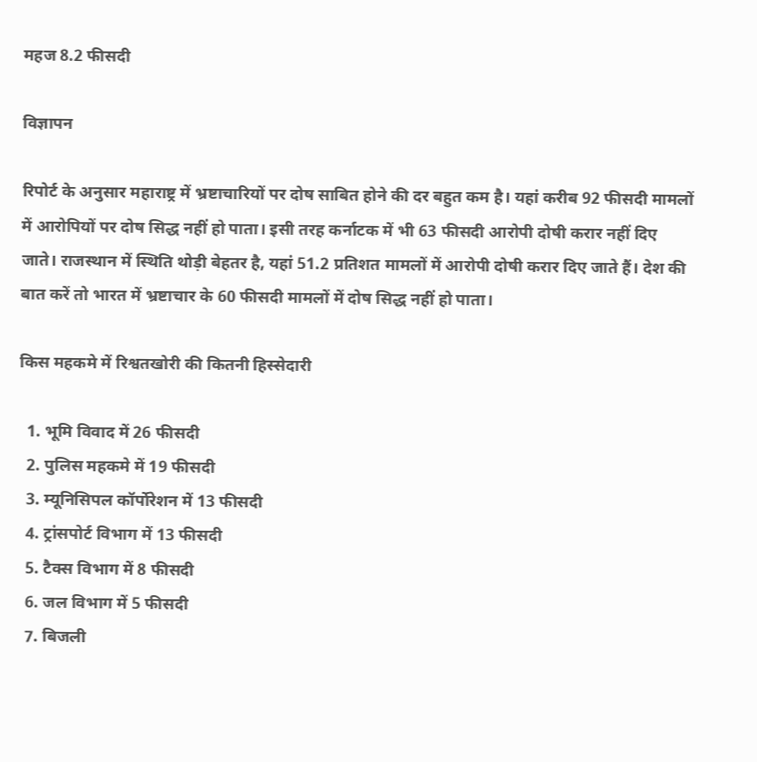महज 8.2 फीसदी

विज्ञापन

रिपोर्ट के अनुसार महाराष्ट्र में भ्रष्टाचारियों पर दोष साबित होने की दर बहुत कम है। यहां करीब 92 फीसदी मामलों में आरोपियों पर दोष सिद्ध नहीं हो पाता। इसी तरह कर्नाटक में भी 63 फीसदी आरोपी दोषी करार नहीं दिए जाते। राजस्थान में स्थिति थोड़ी बेहतर है, यहां 51.2 प्रतिशत मामलों में आरोपी दोषी करार दिए जाते हैं। देश की बात करें तो भारत में भ्रष्टाचार के 60 फीसदी मामलों में दोष सिद्ध नहीं हो पाता।

किस महकमे में रिश्वतखोरी की कितनी हिस्सेदारी

  1. भूमि विवाद में 26 फीसदी
  2. पुलिस महकमे में 19 फीसदी
  3. म्यूनिसिपल कॉर्पोरेशन में 13 फीसदी
  4. ट्रांसपोर्ट विभाग में 13 फीसदी
  5. टैक्स विभाग में 8 फीसदी
  6. जल विभाग में 5 फीसदी
  7. बिजली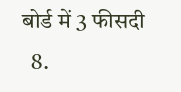बोर्ड में 3 फीसदी
  8.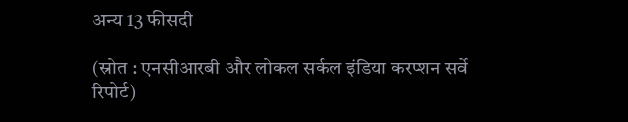अन्य 13 फीसदी

(स्रोत : एनसीआरबी और लोकल सर्कल इंडिया करप्शन सर्वे रिपोर्ट)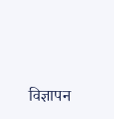विज्ञापन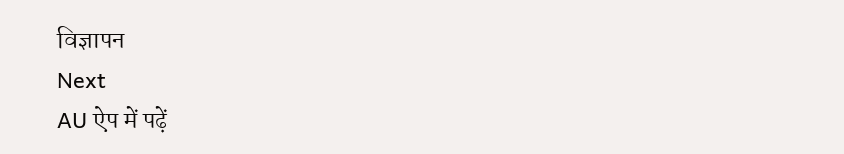विज्ञापन
Next
AU ऐप में पढ़ें